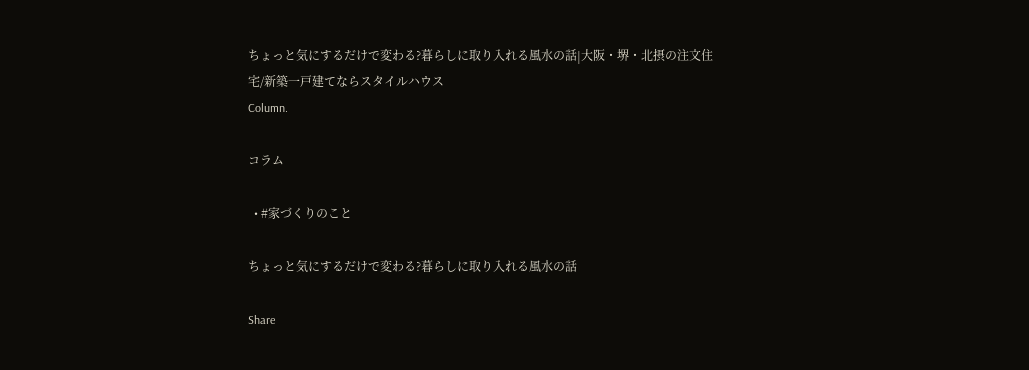ちょっと気にするだけで変わる?暮らしに取り入れる風水の話|大阪・堺・北摂の注文住宅/新築一戸建てならスタイルハウス
Column.

コラム

  • #家づくりのこと

ちょっと気にするだけで変わる?暮らしに取り入れる風水の話

Share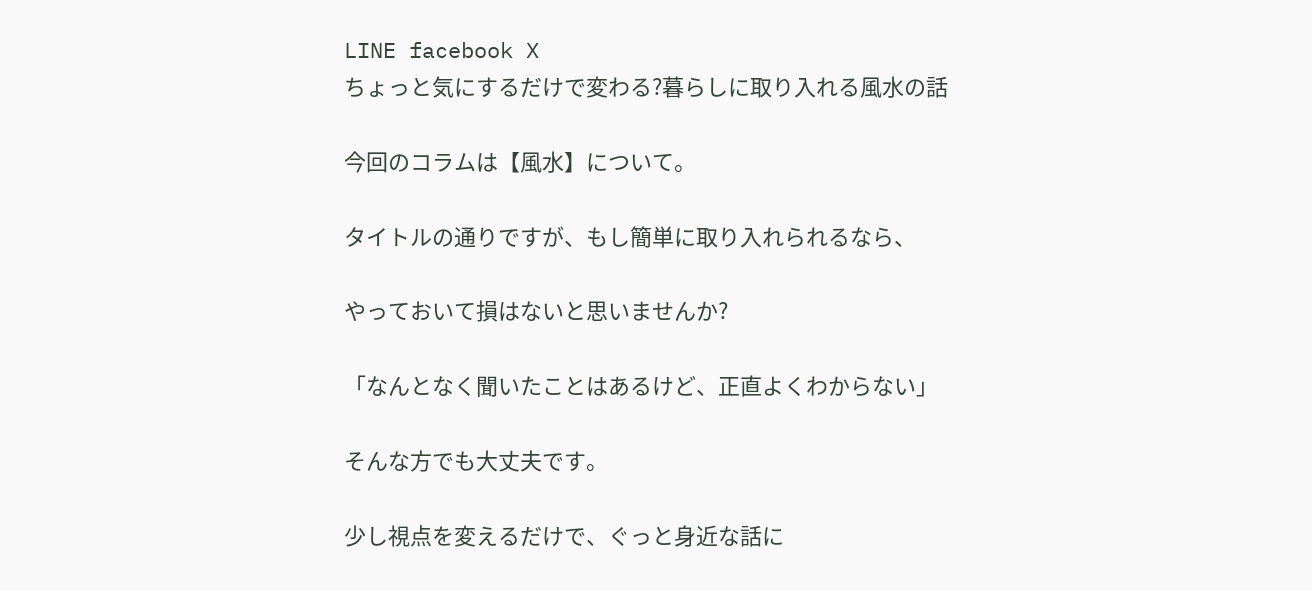LINE facebook X
ちょっと気にするだけで変わる?暮らしに取り入れる風水の話

今回のコラムは【風水】について。

タイトルの通りですが、もし簡単に取り入れられるなら、

やっておいて損はないと思いませんか?

「なんとなく聞いたことはあるけど、正直よくわからない」

そんな方でも大丈夫です。

少し視点を変えるだけで、ぐっと身近な話に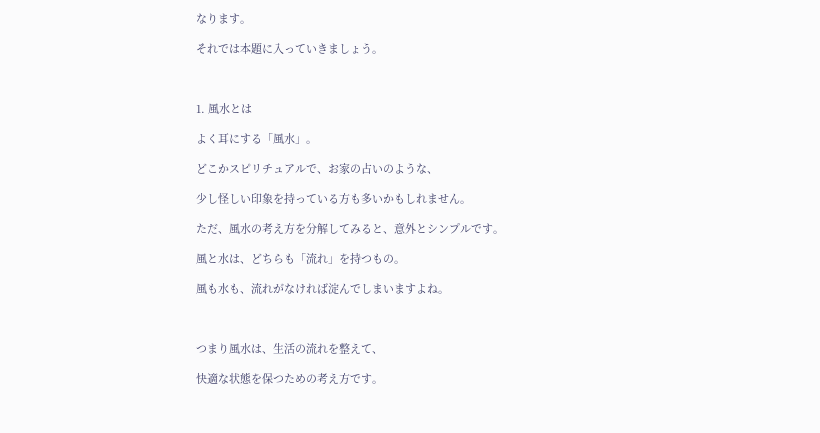なります。

それでは本題に入っていきましょう。



1. 風水とは

よく耳にする「風水」。

どこかスピリチュアルで、お家の占いのような、

少し怪しい印象を持っている方も多いかもしれません。

ただ、風水の考え方を分解してみると、意外とシンプルです。

風と水は、どちらも「流れ」を持つもの。

風も水も、流れがなければ淀んでしまいますよね。



つまり風水は、生活の流れを整えて、

快適な状態を保つための考え方です。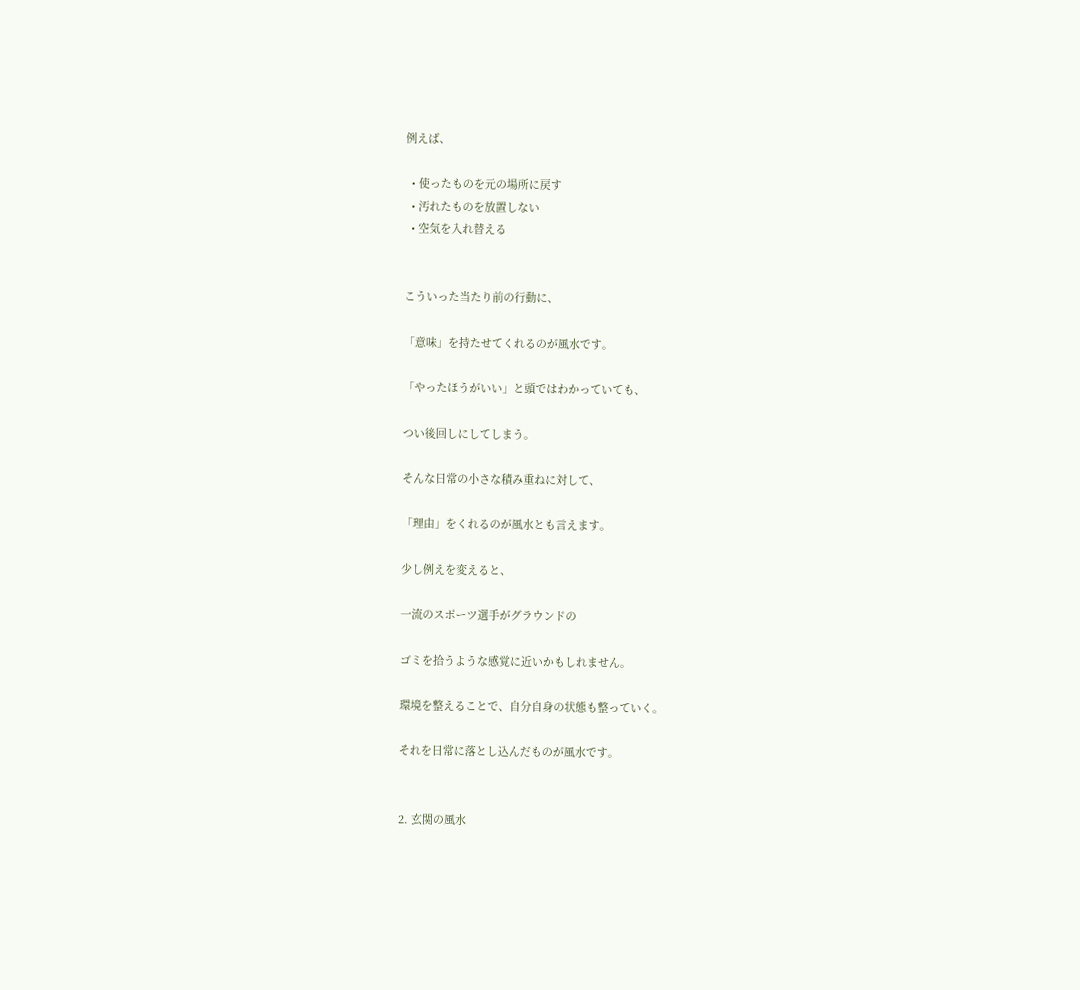例えば、

  • 使ったものを元の場所に戻す
  • 汚れたものを放置しない
  • 空気を入れ替える


こういった当たり前の行動に、

「意味」を持たせてくれるのが風水です。

「やったほうがいい」と頭ではわかっていても、

つい後回しにしてしまう。

そんな日常の小さな積み重ねに対して、

「理由」をくれるのが風水とも言えます。

少し例えを変えると、

一流のスポーツ選手がグラウンドの

ゴミを拾うような感覚に近いかもしれません。

環境を整えることで、自分自身の状態も整っていく。

それを日常に落とし込んだものが風水です。


2. 玄関の風水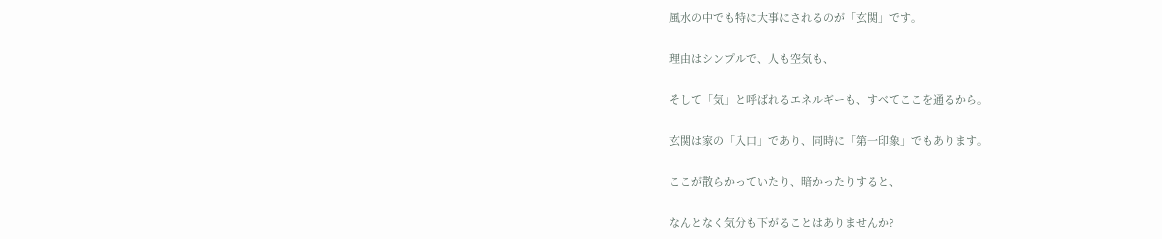風水の中でも特に大事にされるのが「玄関」です。

理由はシンプルで、人も空気も、

そして「気」と呼ばれるエネルギーも、すべてここを通るから。

玄関は家の「入口」であり、同時に「第一印象」でもあります。

ここが散らかっていたり、暗かったりすると、

なんとなく気分も下がることはありませんか?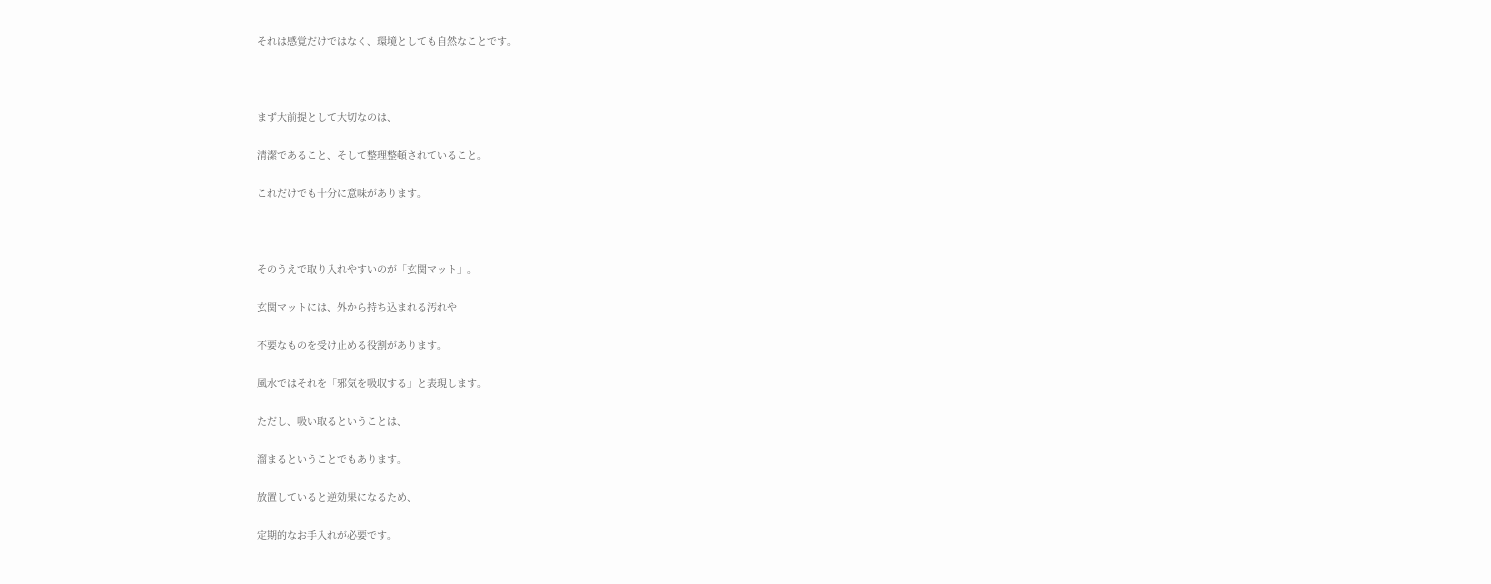それは感覚だけではなく、環境としても自然なことです。



まず大前提として大切なのは、

清潔であること、そして整理整頓されていること。

これだけでも十分に意味があります。



そのうえで取り入れやすいのが「玄関マット」。

玄関マットには、外から持ち込まれる汚れや

不要なものを受け止める役割があります。

風水ではそれを「邪気を吸収する」と表現します。

ただし、吸い取るということは、

溜まるということでもあります。

放置していると逆効果になるため、

定期的なお手入れが必要です。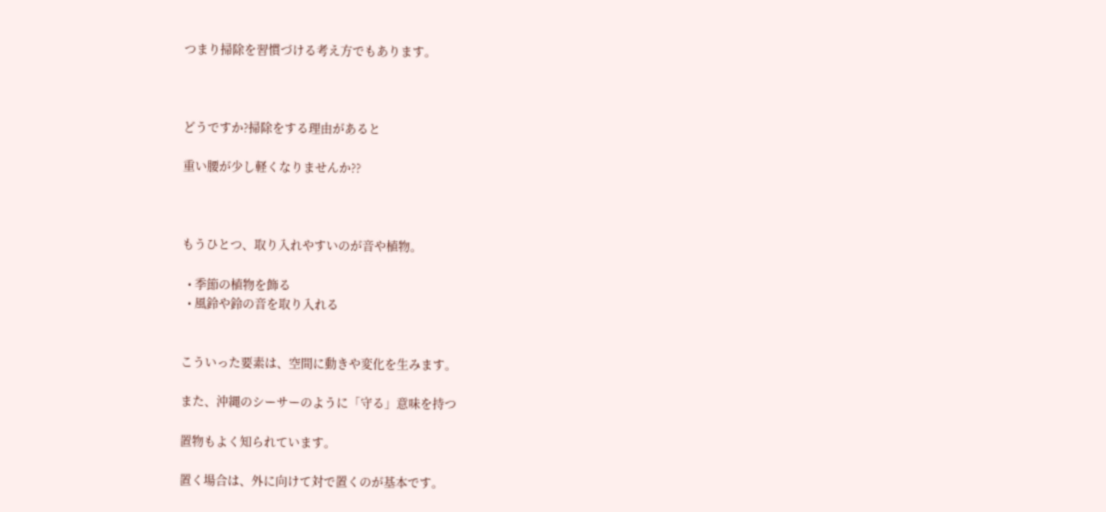つまり掃除を習慣づける考え方でもあります。



どうですか?掃除をする理由があると

重い腰が少し軽くなりませんか??



もうひとつ、取り入れやすいのが音や植物。

  • 季節の植物を飾る
  • 風鈴や鈴の音を取り入れる


こういった要素は、空間に動きや変化を生みます。

また、沖縄のシーサーのように「守る」意味を持つ

置物もよく知られています。

置く場合は、外に向けて対で置くのが基本です。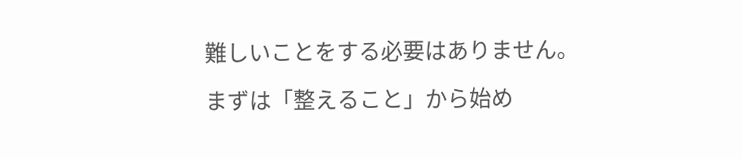難しいことをする必要はありません。

まずは「整えること」から始め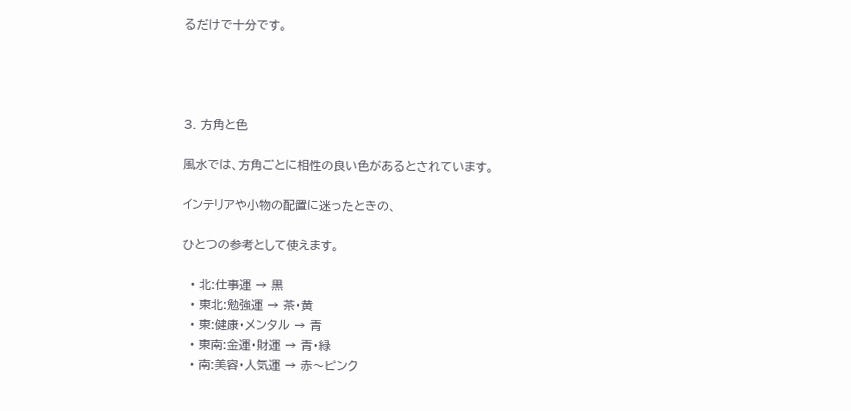るだけで十分です。




3. 方角と色

風水では、方角ごとに相性の良い色があるとされています。

インテリアや小物の配置に迷ったときの、

ひとつの参考として使えます。

  • 北:仕事運 → 黒
  • 東北:勉強運 → 茶・黄
  • 東:健康・メンタル → 青
  • 東南:金運・財運 → 青・緑
  • 南:美容・人気運 → 赤〜ピンク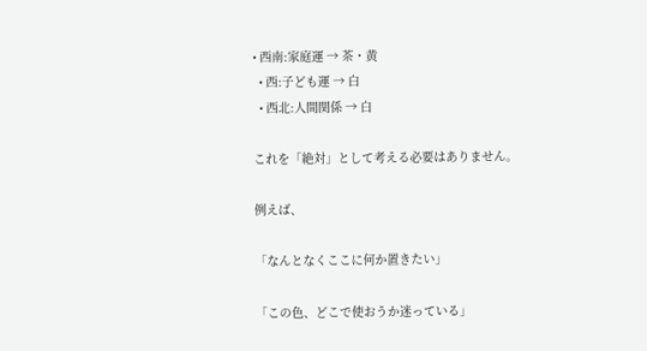• 西南:家庭運 → 茶・黄
  • 西:子ども運 → 白
  • 西北:人間関係 → 白

これを「絶対」として考える必要はありません。

例えば、

「なんとなくここに何か置きたい」

「この色、どこで使おうか迷っている」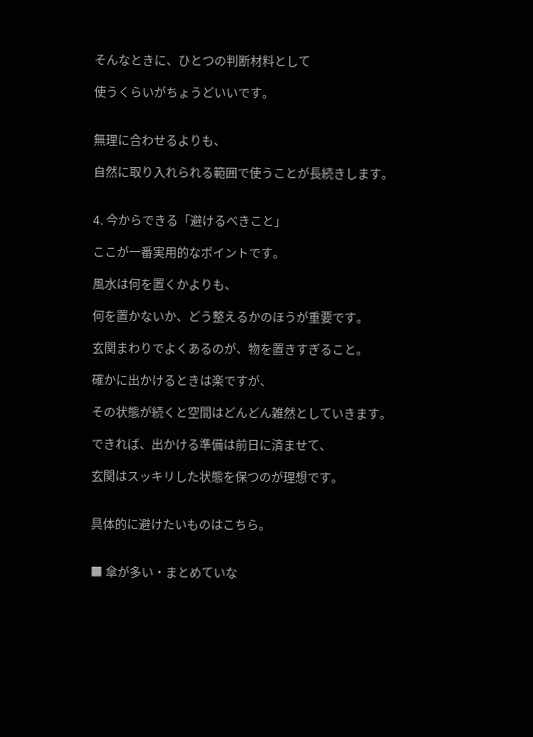そんなときに、ひとつの判断材料として

使うくらいがちょうどいいです。


無理に合わせるよりも、

自然に取り入れられる範囲で使うことが長続きします。


4. 今からできる「避けるべきこと」

ここが一番実用的なポイントです。

風水は何を置くかよりも、

何を置かないか、どう整えるかのほうが重要です。

玄関まわりでよくあるのが、物を置きすぎること。

確かに出かけるときは楽ですが、

その状態が続くと空間はどんどん雑然としていきます。

できれば、出かける準備は前日に済ませて、

玄関はスッキリした状態を保つのが理想です。


具体的に避けたいものはこちら。


■ 傘が多い・まとめていな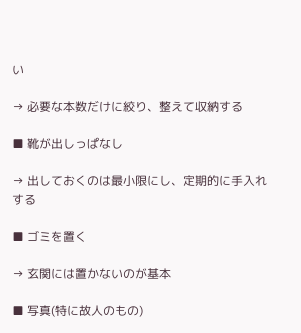い

→ 必要な本数だけに絞り、整えて収納する

■ 靴が出しっぱなし

→ 出しておくのは最小限にし、定期的に手入れする

■ ゴミを置く

→ 玄関には置かないのが基本

■ 写真(特に故人のもの)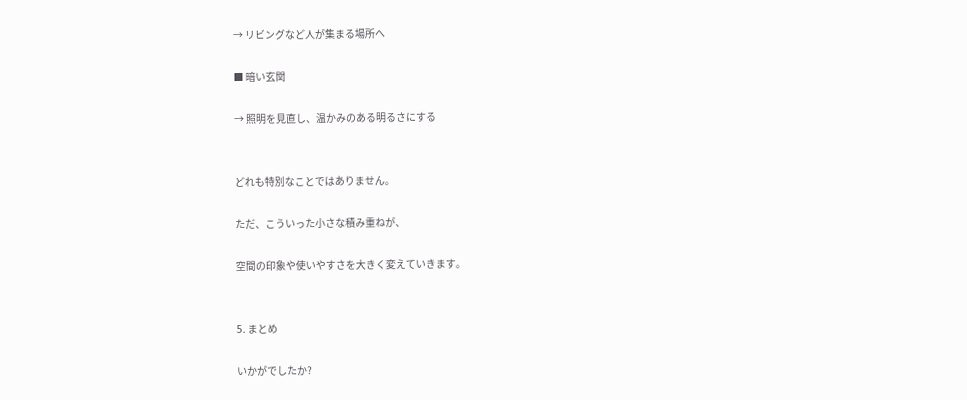→ リビングなど人が集まる場所へ

■ 暗い玄関

→ 照明を見直し、温かみのある明るさにする


どれも特別なことではありません。

ただ、こういった小さな積み重ねが、

空間の印象や使いやすさを大きく変えていきます。


5. まとめ

いかがでしたか?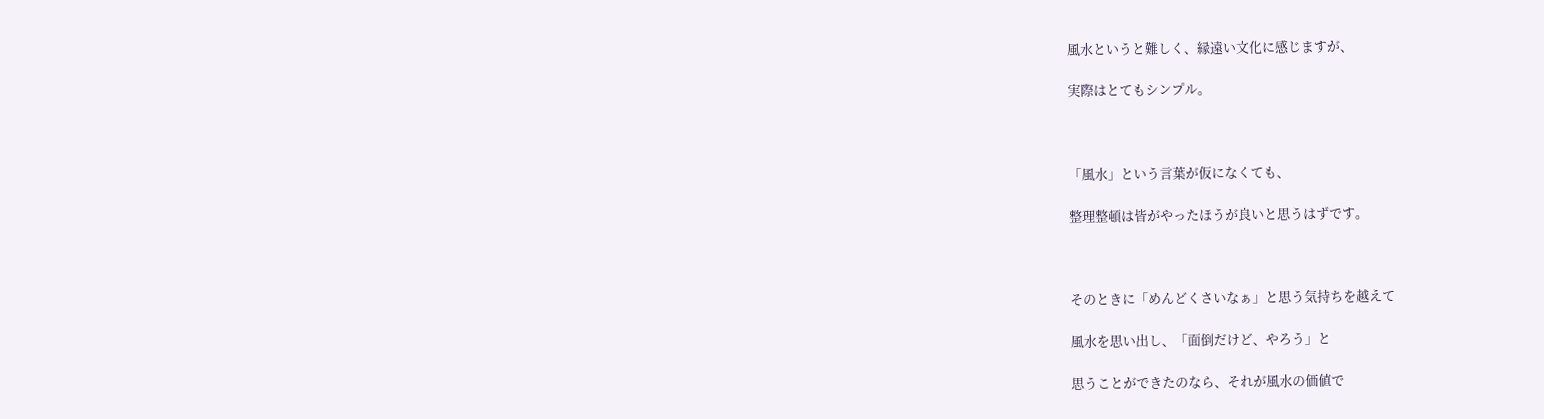風水というと難しく、縁遠い文化に感じますが、

実際はとてもシンプル。



「風水」という言葉が仮になくても、

整理整頓は皆がやったほうが良いと思うはずです。



そのときに「めんどくさいなぁ」と思う気持ちを越えて

風水を思い出し、「面倒だけど、やろう」と

思うことができたのなら、それが風水の価値で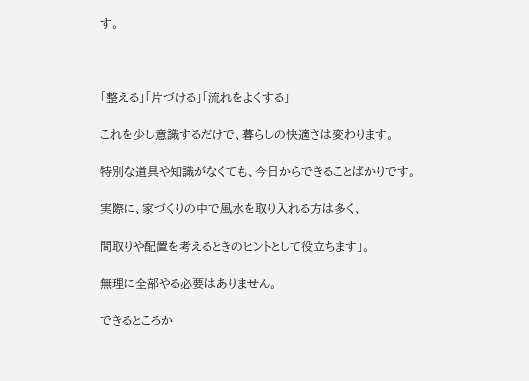す。



「整える」「片づける」「流れをよくする」

これを少し意識するだけで、暮らしの快適さは変わります。

特別な道具や知識がなくても、今日からできることばかりです。

実際に、家づくりの中で風水を取り入れる方は多く、

間取りや配置を考えるときのヒントとして役立ちます」。

無理に全部やる必要はありません。

できるところか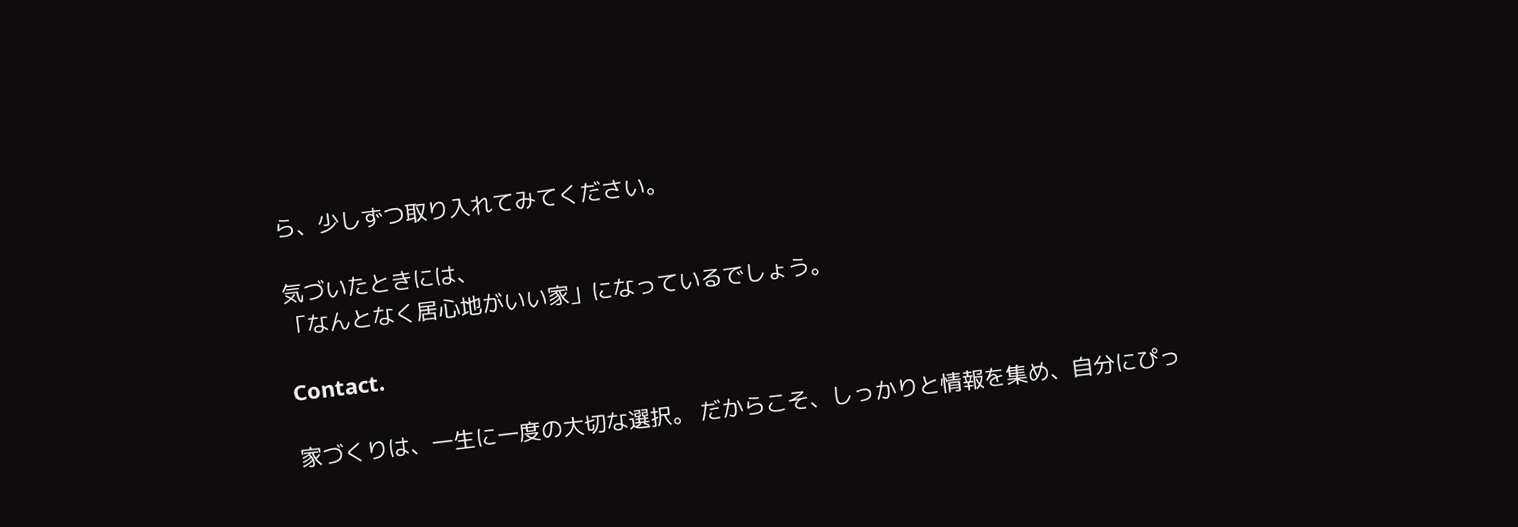ら、少しずつ取り入れてみてください。

気づいたときには、
「なんとなく居心地がいい家」になっているでしょう。

Contact.

家づくりは、一生に一度の大切な選択。 だからこそ、しっかりと情報を集め、自分にぴっ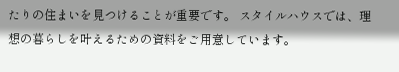たりの住まいを見つけることが重要です。 スタイルハウスでは、理想の暮らしを叶えるための資料をご用意しています。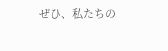ぜひ、私たちの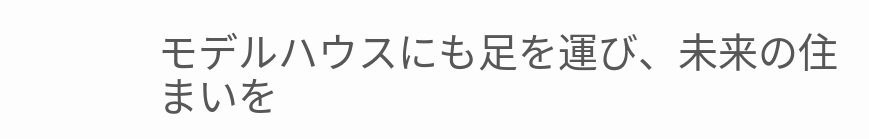モデルハウスにも足を運び、未来の住まいを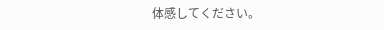体感してください。